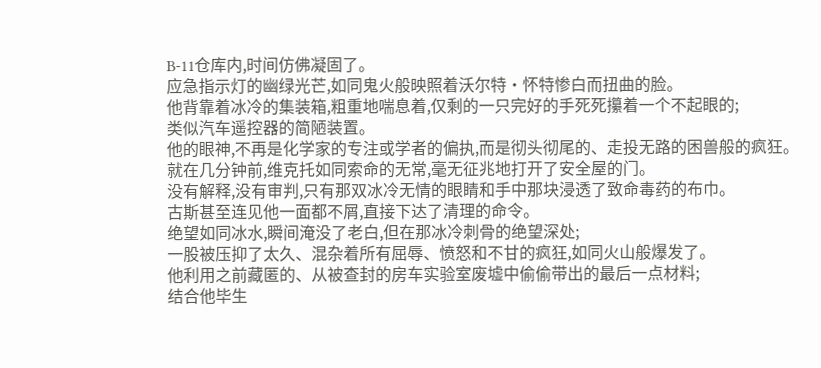B-11仓库内,时间仿佛凝固了。
应急指示灯的幽绿光芒,如同鬼火般映照着沃尔特·怀特惨白而扭曲的脸。
他背靠着冰冷的集装箱,粗重地喘息着,仅剩的一只完好的手死死攥着一个不起眼的;
类似汽车遥控器的简陋装置。
他的眼神,不再是化学家的专注或学者的偏执,而是彻头彻尾的、走投无路的困兽般的疯狂。
就在几分钟前,维克托如同索命的无常,毫无征兆地打开了安全屋的门。
没有解释,没有审判,只有那双冰冷无情的眼睛和手中那块浸透了致命毒药的布巾。
古斯甚至连见他一面都不屑,直接下达了清理的命令。
绝望如同冰水,瞬间淹没了老白,但在那冰冷刺骨的绝望深处;
一股被压抑了太久、混杂着所有屈辱、愤怒和不甘的疯狂,如同火山般爆发了。
他利用之前藏匿的、从被查封的房车实验室废墟中偷偷带出的最后一点材料;
结合他毕生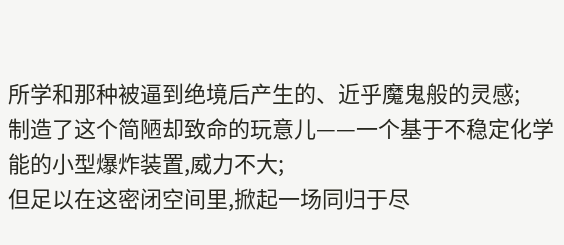所学和那种被逼到绝境后产生的、近乎魔鬼般的灵感;
制造了这个简陋却致命的玩意儿——一个基于不稳定化学能的小型爆炸装置,威力不大;
但足以在这密闭空间里,掀起一场同归于尽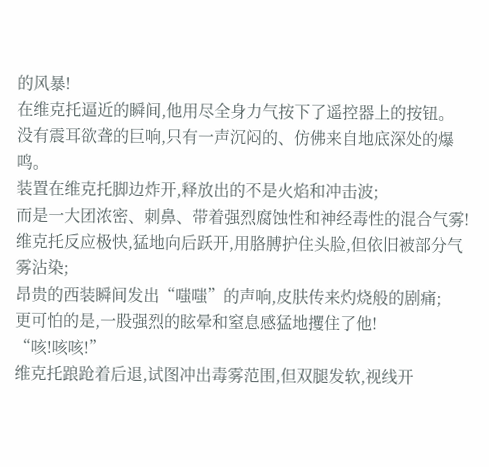的风暴!
在维克托逼近的瞬间,他用尽全身力气按下了遥控器上的按钮。
没有震耳欲聋的巨响,只有一声沉闷的、仿佛来自地底深处的爆鸣。
装置在维克托脚边炸开,释放出的不是火焰和冲击波;
而是一大团浓密、刺鼻、带着强烈腐蚀性和神经毒性的混合气雾!
维克托反应极快,猛地向后跃开,用胳膊护住头脸,但依旧被部分气雾沾染;
昂贵的西装瞬间发出“嗤嗤”的声响,皮肤传来灼烧般的剧痛;
更可怕的是,一股强烈的眩晕和窒息感猛地攫住了他!
“咳!咳咳!”
维克托踉跄着后退,试图冲出毒雾范围,但双腿发软,视线开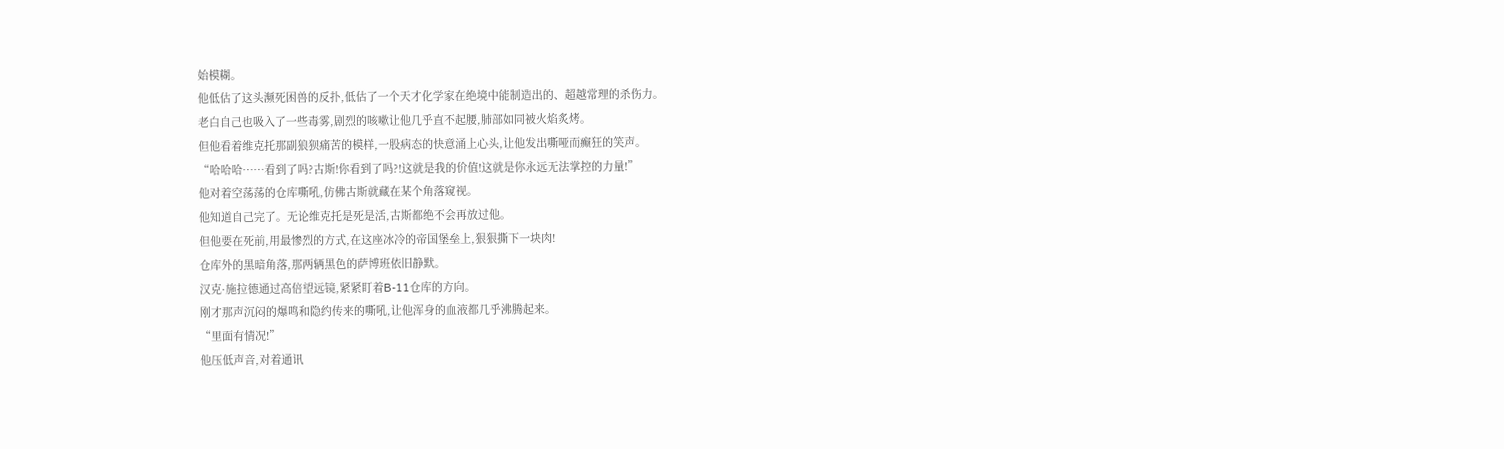始模糊。
他低估了这头濒死困兽的反扑,低估了一个天才化学家在绝境中能制造出的、超越常理的杀伤力。
老白自己也吸入了一些毒雾,剧烈的咳嗽让他几乎直不起腰,肺部如同被火焰炙烤。
但他看着维克托那副狼狈痛苦的模样,一股病态的快意涌上心头,让他发出嘶哑而癫狂的笑声。
“哈哈哈……看到了吗?古斯!你看到了吗?!这就是我的价值!这就是你永远无法掌控的力量!”
他对着空荡荡的仓库嘶吼,仿佛古斯就藏在某个角落窥视。
他知道自己完了。无论维克托是死是活,古斯都绝不会再放过他。
但他要在死前,用最惨烈的方式,在这座冰冷的帝国堡垒上,狠狠撕下一块肉!
仓库外的黑暗角落,那两辆黑色的萨博班依旧静默。
汉克·施拉德通过高倍望远镜,紧紧盯着B-11仓库的方向。
刚才那声沉闷的爆鸣和隐约传来的嘶吼,让他浑身的血液都几乎沸腾起来。
“里面有情况!”
他压低声音,对着通讯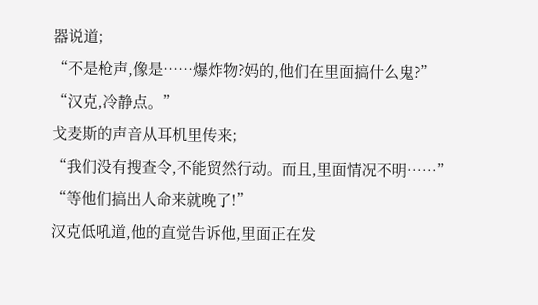器说道;
“不是枪声,像是……爆炸物?妈的,他们在里面搞什么鬼?”
“汉克,冷静点。”
戈麦斯的声音从耳机里传来;
“我们没有搜查令,不能贸然行动。而且,里面情况不明……”
“等他们搞出人命来就晚了!”
汉克低吼道,他的直觉告诉他,里面正在发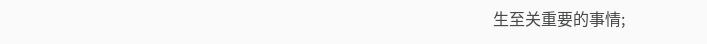生至关重要的事情;